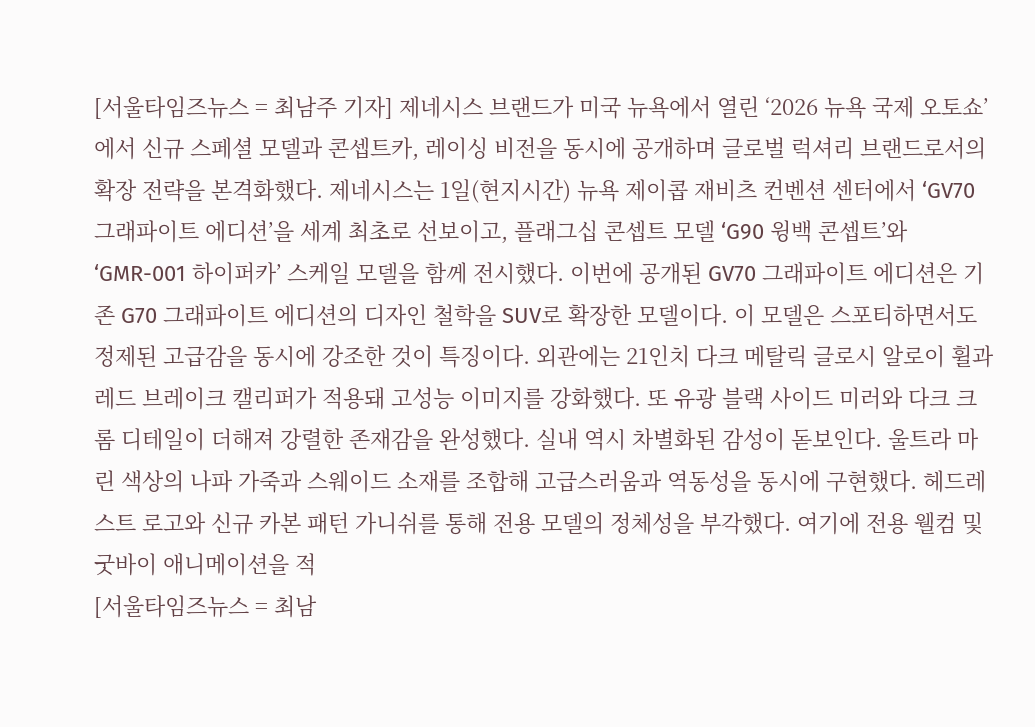[서울타임즈뉴스 = 최남주 기자] 제네시스 브랜드가 미국 뉴욕에서 열린 ‘2026 뉴욕 국제 오토쇼’에서 신규 스페셜 모델과 콘셉트카, 레이싱 비전을 동시에 공개하며 글로벌 럭셔리 브랜드로서의 확장 전략을 본격화했다. 제네시스는 1일(현지시간) 뉴욕 제이콥 재비츠 컨벤션 센터에서 ‘GV70 그래파이트 에디션’을 세계 최초로 선보이고, 플래그십 콘셉트 모델 ‘G90 윙백 콘셉트’와 ‘GMR-001 하이퍼카’ 스케일 모델을 함께 전시했다. 이번에 공개된 GV70 그래파이트 에디션은 기존 G70 그래파이트 에디션의 디자인 철학을 SUV로 확장한 모델이다. 이 모델은 스포티하면서도 정제된 고급감을 동시에 강조한 것이 특징이다. 외관에는 21인치 다크 메탈릭 글로시 알로이 휠과 레드 브레이크 캘리퍼가 적용돼 고성능 이미지를 강화했다. 또 유광 블랙 사이드 미러와 다크 크롬 디테일이 더해져 강렬한 존재감을 완성했다. 실내 역시 차별화된 감성이 돋보인다. 울트라 마린 색상의 나파 가죽과 스웨이드 소재를 조합해 고급스러움과 역동성을 동시에 구현했다. 헤드레스트 로고와 신규 카본 패턴 가니쉬를 통해 전용 모델의 정체성을 부각했다. 여기에 전용 웰컴 및 굿바이 애니메이션을 적
[서울타임즈뉴스 = 최남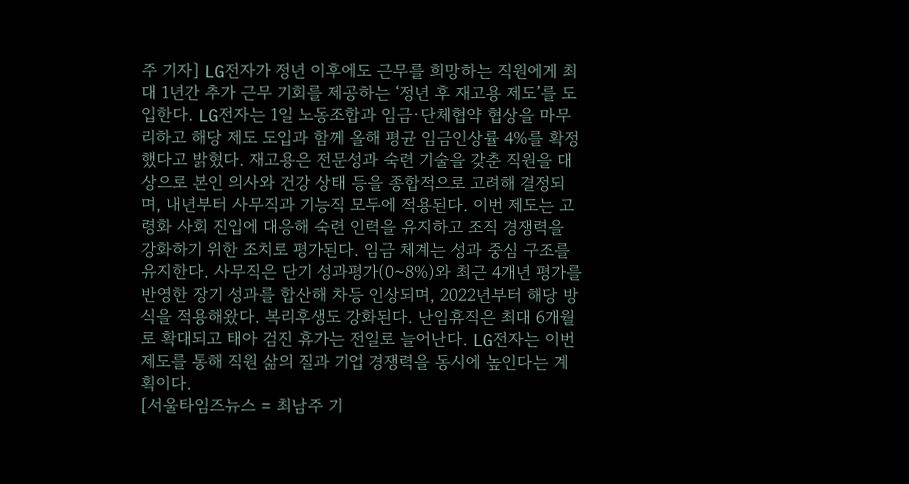주 기자] LG전자가 정년 이후에도 근무를 희망하는 직원에게 최대 1년간 추가 근무 기회를 제공하는 ‘정년 후 재고용 제도’를 도입한다. LG전자는 1일 노동조합과 임금·단체협약 협상을 마무리하고 해당 제도 도입과 함께 올해 평균 임금인상률 4%를 확정했다고 밝혔다. 재고용은 전문성과 숙련 기술을 갖춘 직원을 대상으로 본인 의사와 건강 상태 등을 종합적으로 고려해 결정되며, 내년부터 사무직과 기능직 모두에 적용된다. 이번 제도는 고령화 사회 진입에 대응해 숙련 인력을 유지하고 조직 경쟁력을 강화하기 위한 조치로 평가된다. 임금 체계는 성과 중심 구조를 유지한다. 사무직은 단기 성과평가(0~8%)와 최근 4개년 평가를 반영한 장기 성과를 합산해 차등 인상되며, 2022년부터 해당 방식을 적용해왔다. 복리후생도 강화된다. 난임휴직은 최대 6개월로 확대되고 태아 검진 휴가는 전일로 늘어난다. LG전자는 이번 제도를 통해 직원 삶의 질과 기업 경쟁력을 동시에 높인다는 계획이다.
[서울타임즈뉴스 = 최남주 기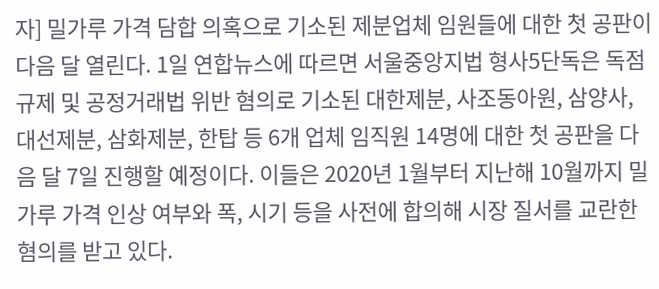자] 밀가루 가격 담합 의혹으로 기소된 제분업체 임원들에 대한 첫 공판이 다음 달 열린다. 1일 연합뉴스에 따르면 서울중앙지법 형사5단독은 독점규제 및 공정거래법 위반 혐의로 기소된 대한제분, 사조동아원, 삼양사, 대선제분, 삼화제분, 한탑 등 6개 업체 임직원 14명에 대한 첫 공판을 다음 달 7일 진행할 예정이다. 이들은 2020년 1월부터 지난해 10월까지 밀가루 가격 인상 여부와 폭, 시기 등을 사전에 합의해 시장 질서를 교란한 혐의를 받고 있다.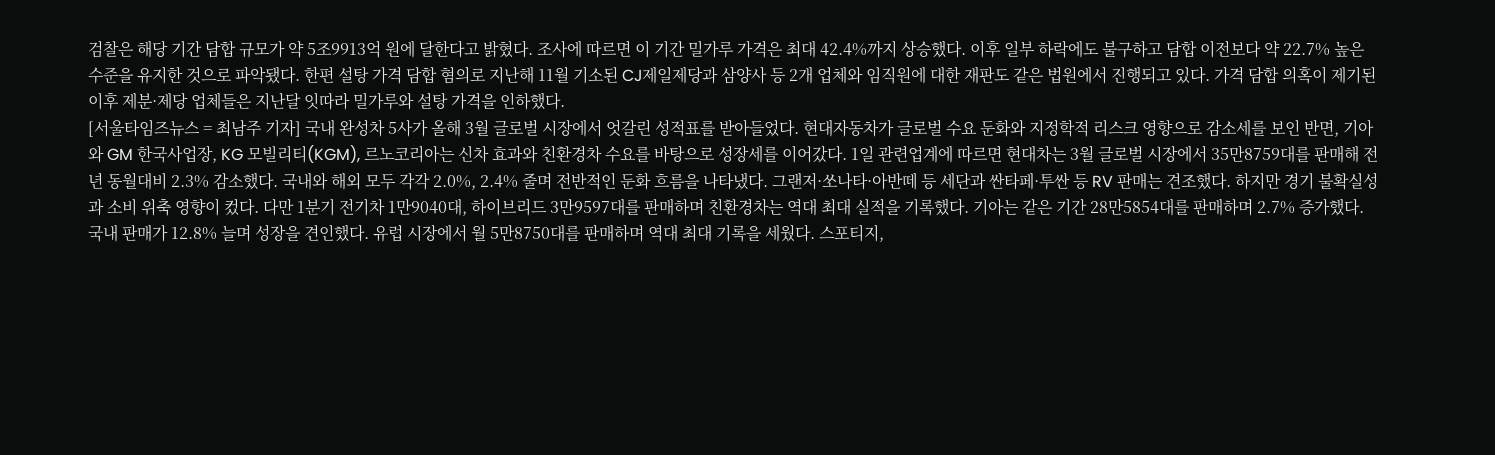검찰은 해당 기간 담합 규모가 약 5조9913억 원에 달한다고 밝혔다. 조사에 따르면 이 기간 밀가루 가격은 최대 42.4%까지 상승했다. 이후 일부 하락에도 불구하고 담합 이전보다 약 22.7% 높은 수준을 유지한 것으로 파악됐다. 한편 설탕 가격 담합 혐의로 지난해 11월 기소된 CJ제일제당과 삼양사 등 2개 업체와 임직원에 대한 재판도 같은 법원에서 진행되고 있다. 가격 담합 의혹이 제기된 이후 제분·제당 업체들은 지난달 잇따라 밀가루와 설탕 가격을 인하했다.
[서울타임즈뉴스 = 최남주 기자] 국내 완성차 5사가 올해 3월 글로벌 시장에서 엇갈린 성적표를 받아들었다. 현대자동차가 글로벌 수요 둔화와 지정학적 리스크 영향으로 감소세를 보인 반면, 기아와 GM 한국사업장, KG 모빌리티(KGM), 르노코리아는 신차 효과와 친환경차 수요를 바탕으로 성장세를 이어갔다. 1일 관련업계에 따르면 현대차는 3월 글로벌 시장에서 35만8759대를 판매해 전년 동월대비 2.3% 감소했다. 국내와 해외 모두 각각 2.0%, 2.4% 줄며 전반적인 둔화 흐름을 나타냈다. 그랜저·쏘나타·아반떼 등 세단과 싼타페·투싼 등 RV 판매는 견조했다. 하지만 경기 불확실성과 소비 위축 영향이 컸다. 다만 1분기 전기차 1만9040대, 하이브리드 3만9597대를 판매하며 친환경차는 역대 최대 실적을 기록했다. 기아는 같은 기간 28만5854대를 판매하며 2.7% 증가했다. 국내 판매가 12.8% 늘며 성장을 견인했다. 유럽 시장에서 월 5만8750대를 판매하며 역대 최대 기록을 세웠다. 스포티지,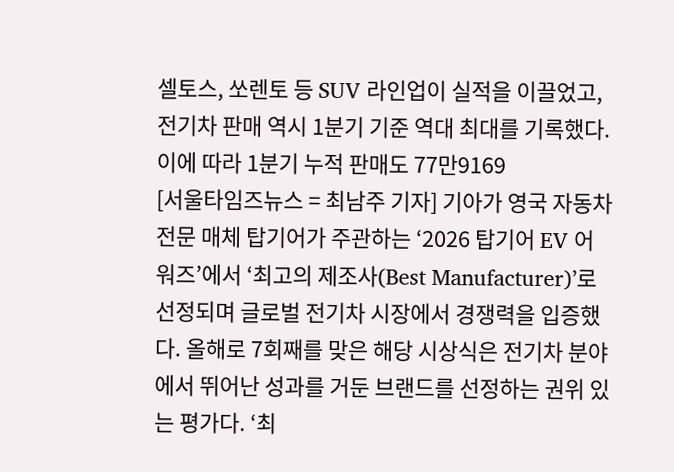셀토스, 쏘렌토 등 SUV 라인업이 실적을 이끌었고, 전기차 판매 역시 1분기 기준 역대 최대를 기록했다. 이에 따라 1분기 누적 판매도 77만9169
[서울타임즈뉴스 = 최남주 기자] 기아가 영국 자동차 전문 매체 탑기어가 주관하는 ‘2026 탑기어 EV 어워즈’에서 ‘최고의 제조사(Best Manufacturer)’로 선정되며 글로벌 전기차 시장에서 경쟁력을 입증했다. 올해로 7회째를 맞은 해당 시상식은 전기차 분야에서 뛰어난 성과를 거둔 브랜드를 선정하는 권위 있는 평가다. ‘최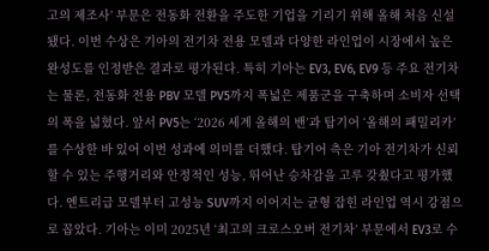고의 제조사’ 부문은 전동화 전환을 주도한 기업을 기리기 위해 올해 처음 신설됐다. 이번 수상은 기아의 전기차 전용 모델과 다양한 라인업이 시장에서 높은 완성도를 인정받은 결과로 평가된다. 특히 기아는 EV3, EV6, EV9 등 주요 전기차는 물론, 전동화 전용 PBV 모델 PV5까지 폭넓은 제품군을 구축하며 소비자 선택의 폭을 넓혔다. 앞서 PV5는 ‘2026 세계 올해의 밴’과 탑기어 ‘올해의 패밀리카’를 수상한 바 있어 이번 성과에 의미를 더했다. 탑기어 측은 기아 전기차가 신뢰할 수 있는 주행거리와 안정적인 성능, 뛰어난 승차감을 고루 갖췄다고 평가했다. 엔트리급 모델부터 고성능 SUV까지 이어지는 균형 잡힌 라인업 역시 강점으로 꼽았다. 기아는 이미 2025년 ‘최고의 크로스오버 전기차’ 부문에서 EV3로 수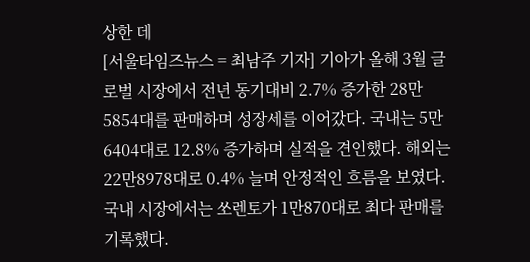상한 데
[서울타임즈뉴스 = 최남주 기자] 기아가 올해 3월 글로벌 시장에서 전년 동기대비 2.7% 증가한 28만5854대를 판매하며 성장세를 이어갔다. 국내는 5만6404대로 12.8% 증가하며 실적을 견인했다. 해외는 22만8978대로 0.4% 늘며 안정적인 흐름을 보였다. 국내 시장에서는 쏘렌토가 1만870대로 최다 판매를 기록했다.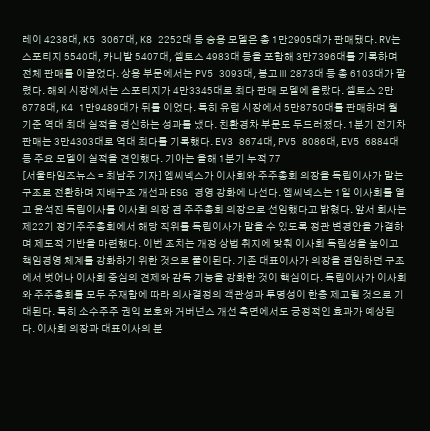레이 4238대, K5 3067대, K8 2252대 등 승용 모델은 총 1만2905대가 판매됐다. RV는 스포티지 5540대, 카니발 5407대, 셀토스 4983대 등을 포함해 3만7396대를 기록하며 전체 판매를 이끌었다. 상용 부문에서는 PV5 3093대, 봉고Ⅲ 2873대 등 총 6103대가 팔렸다. 해외 시장에서는 스포티지가 4만3345대로 최다 판매 모델에 올랐다. 셀토스 2만6778대, K4 1만9489대가 뒤를 이었다. 특히 유럽 시장에서 5만8750대를 판매하며 월 기준 역대 최대 실적을 경신하는 성과를 냈다. 친환경차 부문도 두드러졌다. 1분기 전기차 판매는 3만4303대로 역대 최다를 기록했다. EV3 8674대, PV5 8086대, EV5 6884대 등 주요 모델이 실적을 견인했다. 기아는 올해 1분기 누적 77
[서울타임즈뉴스 = 최남주 기자] 엠씨넥스가 이사회와 주주총회 의장을 독립이사가 맡는 구조로 전환하며 지배구조 개선과 ESG 경영 강화에 나선다. 엠씨넥스는 1일 이사회를 열고 윤석진 독립이사를 이사회 의장 겸 주주총회 의장으로 선임했다고 밝혔다. 앞서 회사는 제22기 정기주주총회에서 해당 직위를 독립이사가 맡을 수 있도록 정관 변경안을 가결하며 제도적 기반을 마련했다. 이번 조치는 개정 상법 취지에 맞춰 이사회 독립성을 높이고 책임경영 체계를 강화하기 위한 것으로 풀이된다. 기존 대표이사가 의장을 겸임하던 구조에서 벗어나 이사회 중심의 견제와 감독 기능을 강화한 것이 핵심이다. 독립이사가 이사회와 주주총회를 모두 주재함에 따라 의사결정의 객관성과 투명성이 한층 제고될 것으로 기대된다. 특히 소수주주 권익 보호와 거버넌스 개선 측면에서도 긍정적인 효과가 예상된다. 이사회 의장과 대표이사의 분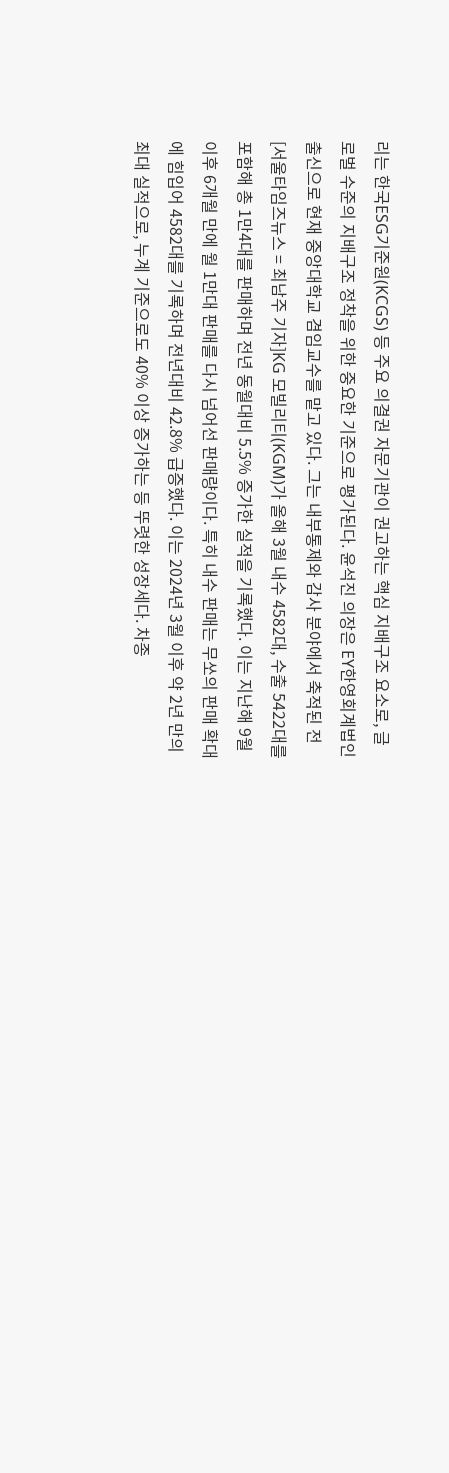리는 한국ESG기준원(KCGS) 등 주요 의결권 자문기관이 권고하는 핵심 지배구조 요소로, 글로벌 수준의 지배구조 정착을 위한 중요한 기준으로 평가된다. 윤석진 의장은 EY한영회계법인 출신으로 현재 중앙대학교 겸임교수를 맡고 있다. 그는 내부통제와 감사 분야에서 축적된 전
[서울타임즈뉴스 = 최남주 기자]KG 모빌리티(KGM)가 올해 3월 내수 4582대, 수출 5422대를 포함해 총 1만4대를 판매하며 전년 동월대비 5.5% 증가한 실적을 기록했다. 이는 지난해 9월 이후 6개월 만에 월 1만대 판매를 다시 넘어선 판매량이다. 특히 내수 판매는 무쏘의 판매 확대에 힘입어 4582대를 기록하며 전년대비 42.8% 급증했다. 이는 2024년 3월 이후 약 2년 만의 최대 실적으로, 누계 기준으로도 40% 이상 증가하는 등 뚜렷한 성장세다. 차종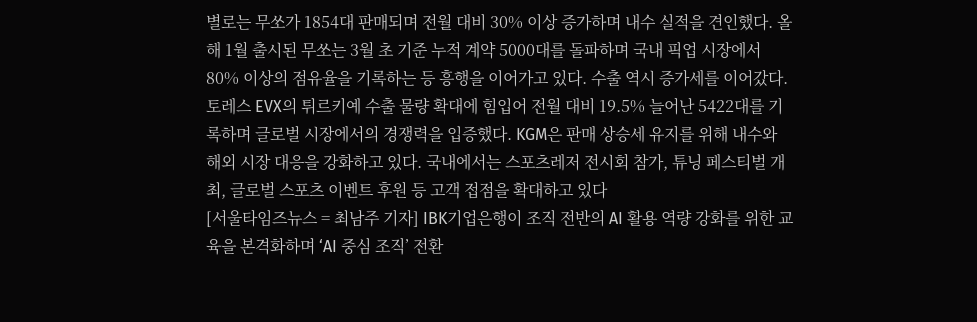별로는 무쏘가 1854대 판매되며 전월 대비 30% 이상 증가하며 내수 실적을 견인했다. 올해 1월 출시된 무쏘는 3월 초 기준 누적 계약 5000대를 돌파하며 국내 픽업 시장에서 80% 이상의 점유율을 기록하는 등 흥행을 이어가고 있다. 수출 역시 증가세를 이어갔다. 토레스 EVX의 튀르키예 수출 물량 확대에 힘입어 전월 대비 19.5% 늘어난 5422대를 기록하며 글로벌 시장에서의 경쟁력을 입증했다. KGM은 판매 상승세 유지를 위해 내수와 해외 시장 대응을 강화하고 있다. 국내에서는 스포츠레저 전시회 참가, 튜닝 페스티벌 개최, 글로벌 스포츠 이벤트 후원 등 고객 접점을 확대하고 있다
[서울타임즈뉴스 = 최남주 기자] IBK기업은행이 조직 전반의 AI 활용 역량 강화를 위한 교육을 본격화하며 ‘AI 중심 조직’ 전환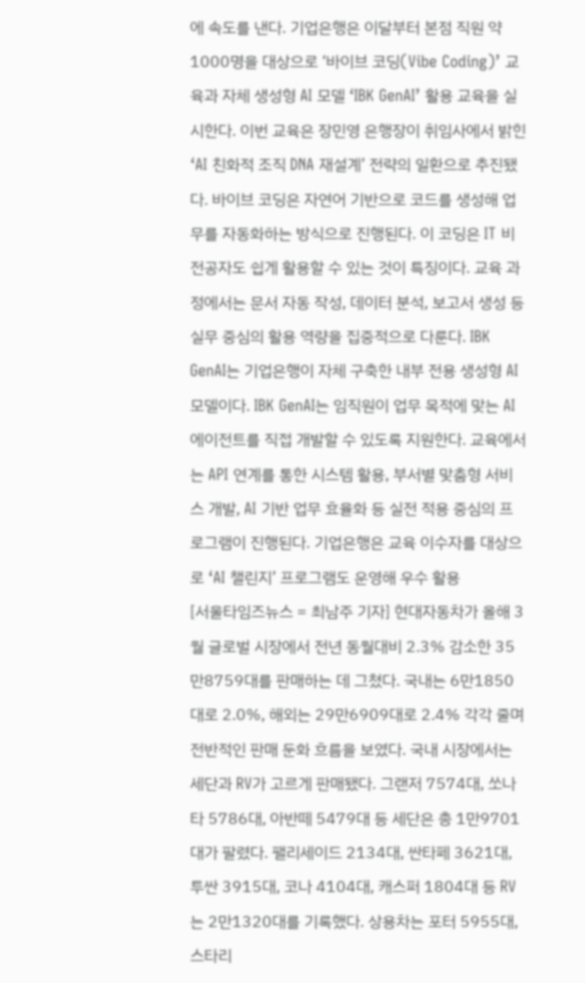에 속도를 낸다. 기업은행은 이달부터 본점 직원 약 1000명을 대상으로 ‘바이브 코딩(Vibe Coding)’ 교육과 자체 생성형 AI 모델 ‘IBK GenAI’ 활용 교육을 실시한다. 이번 교육은 장민영 은행장이 취임사에서 밝힌 ‘AI 친화적 조직 DNA 재설계’ 전략의 일환으로 추진됐다. 바이브 코딩은 자연어 기반으로 코드를 생성해 업무를 자동화하는 방식으로 진행된다. 이 코딩은 IT 비전공자도 쉽게 활용할 수 있는 것이 특징이다. 교육 과정에서는 문서 자동 작성, 데이터 분석, 보고서 생성 등 실무 중심의 활용 역량을 집중적으로 다룬다. IBK GenAI는 기업은행이 자체 구축한 내부 전용 생성형 AI 모델이다. IBK GenAI는 임직원이 업무 목적에 맞는 AI 에이전트를 직접 개발할 수 있도록 지원한다. 교육에서는 API 연계를 통한 시스템 활용, 부서별 맞춤형 서비스 개발, AI 기반 업무 효율화 등 실전 적용 중심의 프로그램이 진행된다. 기업은행은 교육 이수자를 대상으로 ‘AI 챌린지’ 프로그램도 운영해 우수 활용
[서울타임즈뉴스 = 최남주 기자] 현대자동차가 올해 3월 글로벌 시장에서 전년 동월대비 2.3% 감소한 35만8759대를 판매하는 데 그쳤다. 국내는 6만1850대로 2.0%, 해외는 29만6909대로 2.4% 각각 줄며 전반적인 판매 둔화 흐름을 보였다. 국내 시장에서는 세단과 RV가 고르게 판매됐다. 그랜저 7574대, 쏘나타 5786대, 아반떼 5479대 등 세단은 총 1만9701대가 팔렸다. 팰리세이드 2134대, 싼타페 3621대, 투싼 3915대, 코나 4104대, 캐스퍼 1804대 등 RV는 2만1320대를 기록했다. 상용차는 포터 5955대, 스타리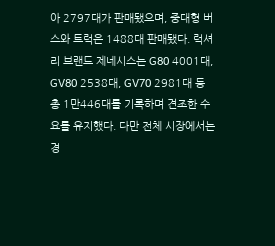아 2797대가 판매됐으며, 중대형 버스와 트럭은 1488대 판매됐다. 럭셔리 브랜드 제네시스는 G80 4001대, GV80 2538대, GV70 2981대 등 총 1만446대를 기록하며 견조한 수요를 유지했다. 다만 전체 시장에서는 경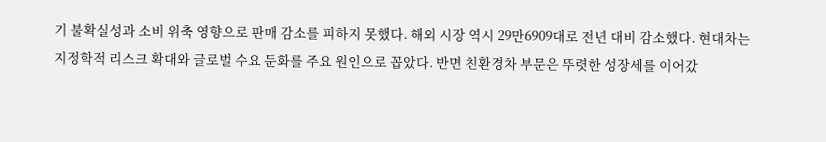기 불확실성과 소비 위축 영향으로 판매 감소를 피하지 못했다. 해외 시장 역시 29만6909대로 전년 대비 감소했다. 현대차는 지정학적 리스크 확대와 글로벌 수요 둔화를 주요 원인으로 꼽았다. 반면 친환경차 부문은 뚜렷한 성장세를 이어갔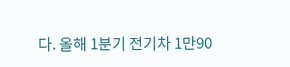다. 올해 1분기 전기차 1만90